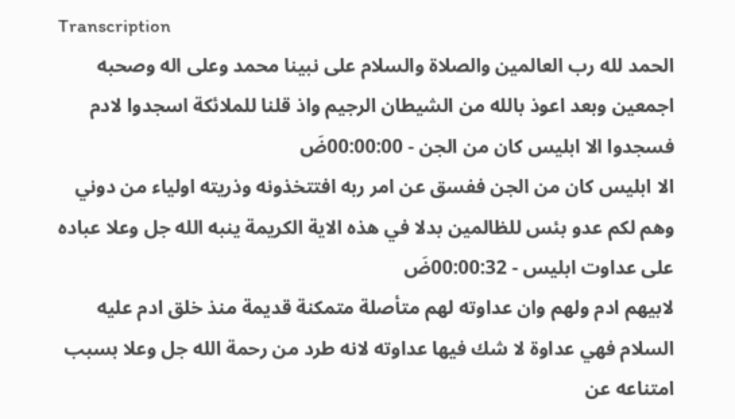Transcription
الحمد لله رب العالمين والصلاة والسلام على نبينا محمد وعلى اله وصحبه اجمعين وبعد اعوذ بالله من الشيطان الرجيم واذ قلنا للملائكة اسجدوا لادم فسجدوا الا ابليس كان من الجن - 00:00:00ضَ
الا ابليس كان من الجن ففسق عن امر ربه افتتخذونه وذريته اولياء من دوني وهم لكم عدو بئس للظالمين بدلا في هذه الاية الكريمة ينبه الله جل وعلا عباده على عداوت ابليس - 00:00:32ضَ
لابيهم ادم ولهم وان عداوته لهم متأصلة متمكنة قديمة منذ خلق ادم عليه السلام فهي عداوة لا شك فيها عداوته لانه طرد من رحمة الله جل وعلا بسبب امتناعه عن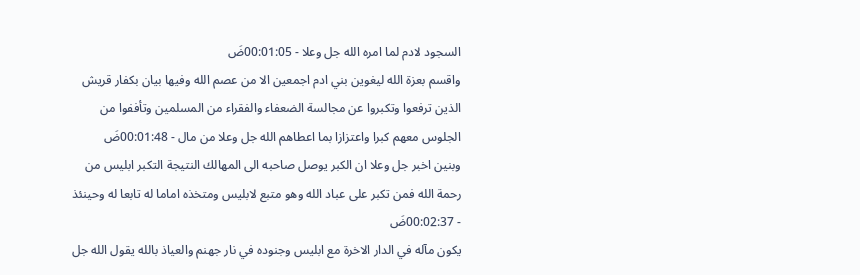السجود لادم لما امره الله جل وعلا - 00:01:05ضَ
واقسم بعزة الله ليغوين بني ادم اجمعين الا من عصم الله وفيها بيان بكفار قريش الذين ترفعوا وتكبروا عن مجالسة الضعفاء والفقراء من المسلمين وتأففوا من الجلوس معهم كبرا واعتزازا بما اعطاهم الله جل وعلا من مال - 00:01:48ضَ
وبنين اخبر جل وعلا ان الكبر يوصل صاحبه الى المهالك النتيجة التكبر ابليس من رحمة الله فمن تكبر على عباد الله وهو متبع لابليس ومتخذه اماما له تابعا له وحينئذ - 00:02:37ضَ
يكون مآله في الدار الاخرة مع ابليس وجنوده في نار جهنم والعياذ بالله يقول الله جل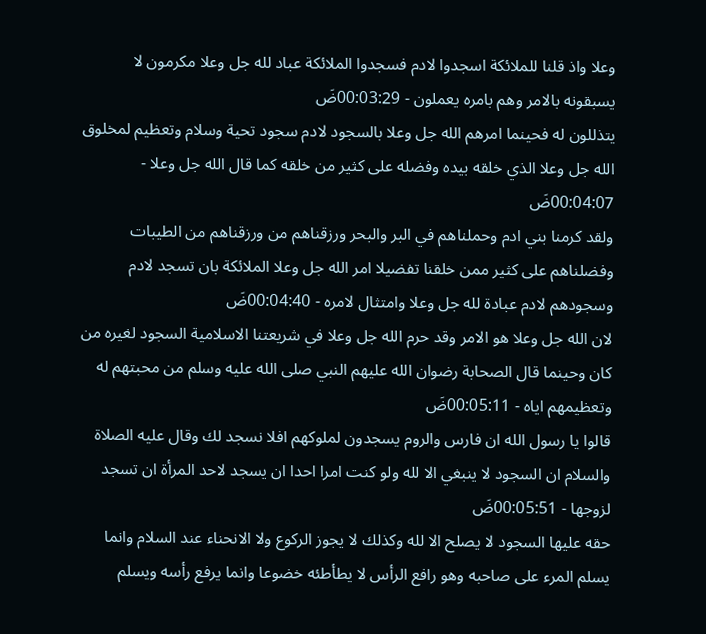وعلا واذ قلنا للملائكة اسجدوا لادم فسجدوا الملائكة عباد لله جل وعلا مكرمون لا يسبقونه بالامر وهم بامره يعملون - 00:03:29ضَ
يتذللون له فحينما امرهم الله جل وعلا بالسجود لادم سجود تحية وسلام وتعظيم لمخلوق الله جل وعلا الذي خلقه بيده وفضله على كثير من خلقه كما قال الله جل وعلا - 00:04:07ضَ
ولقد كرمنا بني ادم وحملناهم في البر والبحر ورزقناهم من ورزقناهم من الطيبات وفضلناهم على كثير ممن خلقنا تفضيلا امر الله جل وعلا الملائكة بان تسجد لادم وسجودهم لادم عبادة لله جل وعلا وامتثال لامره - 00:04:40ضَ
لان الله جل وعلا هو الامر وقد حرم الله جل وعلا في شريعتنا الاسلامية السجود لغيره من كان وحينما قال الصحابة رضوان الله عليهم النبي صلى الله عليه وسلم من محبتهم له وتعظيمهم اياه - 00:05:11ضَ
قالوا يا رسول الله ان فارس والروم يسجدون لملوكهم افلا نسجد لك وقال عليه الصلاة والسلام ان السجود لا ينبغي الا لله ولو كنت امرا احدا ان يسجد لاحد المرأة ان تسجد لزوجها - 00:05:51ضَ
حقه عليها السجود لا يصلح الا لله وكذلك لا يجوز الركوع ولا الانحناء عند السلام وانما يسلم المرء على صاحبه وهو رافع الرأس لا يطأطئه خضوعا وانما يرفع رأسه ويسلم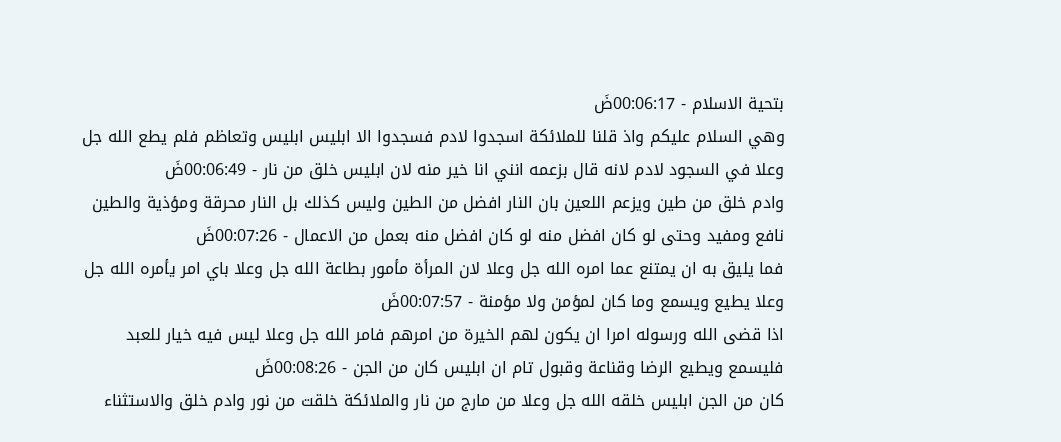بتحية الاسلام - 00:06:17ضَ
وهي السلام عليكم واذ قلنا للملائكة اسجدوا لادم فسجدوا الا ابليس ابليس وتعاظم فلم يطع الله جل وعلا في السجود لادم لانه قال بزعمه انني انا خير منه لان ابليس خلق من نار - 00:06:49ضَ
وادم خلق من طين ويزعم اللعين بان النار افضل من الطين وليس كذلك بل النار محرقة ومؤذية والطين نافع ومفيد وحتى لو كان افضل منه لو كان افضل منه بعمل من الاعمال - 00:07:26ضَ
فما يليق به ان يمتنع عما امره الله جل وعلا لان المرأة مأمور بطاعة الله جل وعلا باي امر يأمره الله جل وعلا يطيع ويسمع وما كان لمؤمن ولا مؤمنة - 00:07:57ضَ
اذا قضى الله ورسوله امرا ان يكون لهم الخيرة من امرهم فامر الله جل وعلا ليس فيه خيار للعبد فليسمع ويطيع الرضا وقناعة وقبول تام ان ابليس كان من الجن - 00:08:26ضَ
كان من الجن ابليس خلقه الله جل وعلا من مارج من نار والملائكة خلقت من نور وادم خلق والاستثناء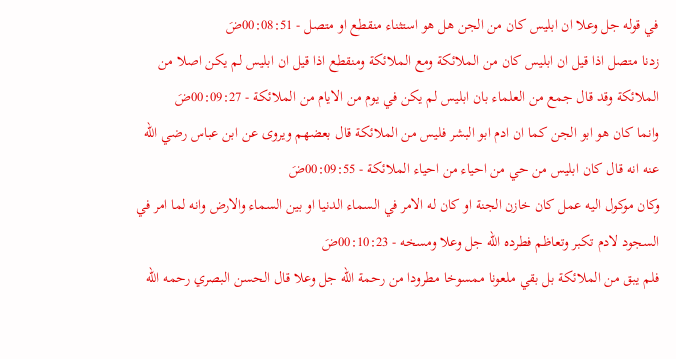في قوله جل وعلا ان ابليس كان من الجن هل هو استثناء منقطع او متصل - 00:08:51ضَ
زدنا متصل اذا قيل ان ابليس كان من الملائكة ومع الملائكة ومنقطع اذا قيل ان ابليس لم يكن اصلا من الملائكة وقد قال جمع من العلماء بان ابليس لم يكن في يوم من الايام من الملائكة - 00:09:27ضَ
وانما كان هو ابو الجن كما ان ادم ابو البشر فليس من الملائكة قال بعضهم ويروى عن ابن عباس رضي الله عنه انه قال كان ابليس من حي من احياء من احياء الملائكة - 00:09:55ضَ
وكان موكول اليه عمل كان خازن الجنة او كان له الامر في السماء الدنيا او بين السماء والارض وانه لما امر في السجود لادم تكبر وتعاظم فطرده الله جل وعلا ومسخه - 00:10:23ضَ
فلم يبق من الملائكة بل بقي ملعونا ممسوخا مطرودا من رحمة الله جل وعلا قال الحسن البصري رحمه الله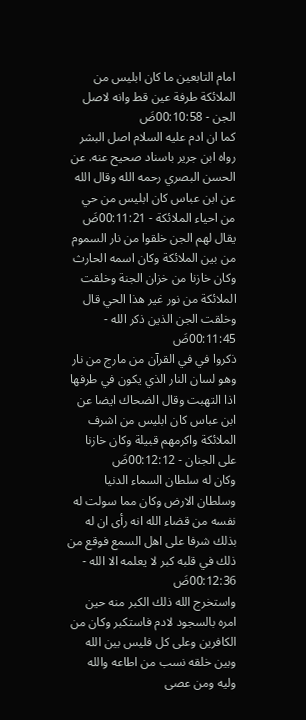امام التابعين ما كان ابليس من الملائكة طرفة عين قط وانه لاصل الجن - 00:10:58ضَ
كما ان ادم عليه السلام اصل البشر رواه ابن جرير باسناد صحيح عنه. عن الحسن البصري رحمه الله وقال الله عن ابن عباس كان ابليس من حي من احياء الملائكة - 00:11:21ضَ
يقال لهم الجن خلقوا من نار السموم من بين الملائكة وكان اسمه الحارث وكان خازنا من خزان الجنة وخلقت الملائكة من نور غير هذا الحي قال وخلقت الجن الذين ذكر الله - 00:11:45ضَ
ذكروا في في القرآن من مارج من نار وهو لسان النار الذي يكون في طرفها اذا التهبت وقال الضحاك ايضا عن ابن عباس كان ابليس من اشرف الملائكة واكرمهم قبيلة وكان خازنا على الجنان - 00:12:12ضَ
وكان له سلطان السماء الدنيا وسلطان الارض وكان مما سولت له نفسه من قضاء الله انه رأى ان له بذلك شرفا على اهل السمع فوقع من ذلك في قلبه كبر لا يعلمه الا الله - 00:12:36ضَ
واستخرج الله ذلك الكبر منه حين امره بالسجود لادم فاستكبر وكان من الكافرين وعلى كل فليس بين الله وبين خلقه نسب من اطاعه والله وليه ومن عصى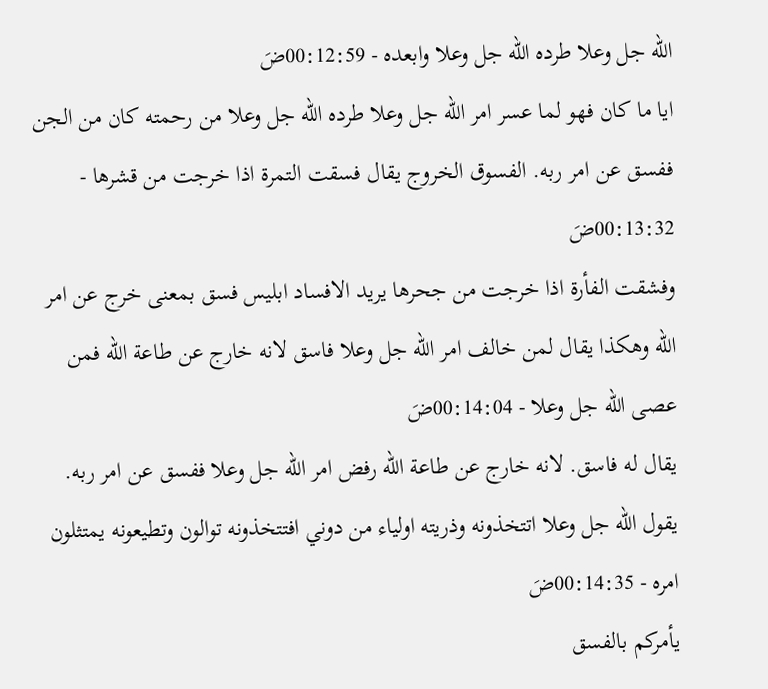الله جل وعلا طرده الله جل وعلا وابعده - 00:12:59ضَ
ايا ما كان فهو لما عسر امر الله جل وعلا طرده الله جل وعلا من رحمته كان من الجن ففسق عن امر ربه. الفسوق الخروج يقال فسقت التمرة اذا خرجت من قشرها - 00:13:32ضَ
وفشقت الفأرة اذا خرجت من جحرها يريد الافساد ابليس فسق بمعنى خرج عن امر الله وهكذا يقال لمن خالف امر الله جل وعلا فاسق لانه خارج عن طاعة الله فمن عصى الله جل وعلا - 00:14:04ضَ
يقال له فاسق. لانه خارج عن طاعة الله رفض امر الله جل وعلا ففسق عن امر ربه. يقول الله جل وعلا اتتخذونه وذريته اولياء من دوني افتتخذونه توالون وتطيعونه يمتثلون امره - 00:14:35ضَ
يأمركم بالفسق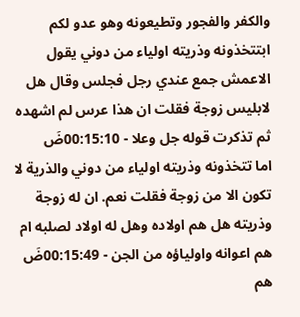والكفر والفجور وتطيعونه وهو عدو لكم ابتتخذونه وذريته اولياء من دوني يقول الاعمش جمع عندي رجل فجلس وقال هل لابليس زوجة فقلت ان هذا عرس لم اشهده ثم تذكرت قوله جل وعلا - 00:15:10ضَ
اما تتخذونه وذريته اولياء من دوني والذرية لا تكون الا من زوجة فقلت نعم. ان له زوجة وذريته هل هم اولاده وهل له اولاد لصلبه ام هم اعوانه واولياؤه من الجن - 00:15:49ضَ
هم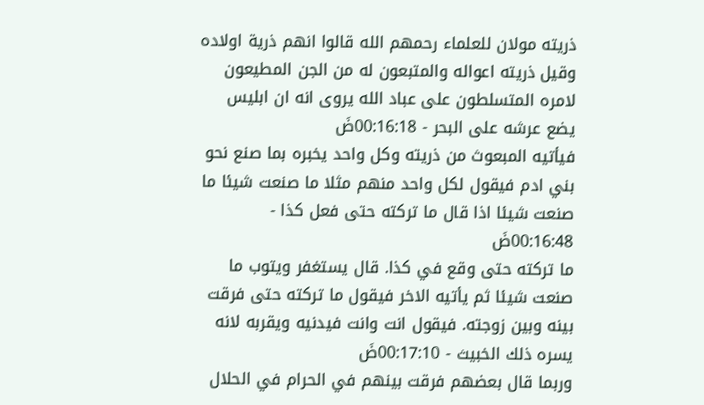ذريته مولان للعلماء رحمهم الله قالوا انهم ذرية اولاده وقيل ذريته اعواله والمتبعون له من الجن المطيعون لامره المتسلطون على عباد الله يروى انه ان ابليس يضع عرشه على البحر - 00:16:18ضَ
فيأتيه المبعوث من ذريته وكل واحد يخبره بما صنع نحو بني ادم فيقول لكل واحد منهم مثلا ما صنعت شيئا ما صنعت شيئا اذا قال ما تركته حتى فعل كذا - 00:16:48ضَ
ما تركته حتى وقع في كذا. قال يستغفر ويتوب ما صنعت شيئا ثم يأتيه الاخر فيقول ما تركته حتى فرقت بينه وبين زوجته. فيقول انت وانت فيدنيه ويقربه لانه يسره ذلك الخبيث - 00:17:10ضَ
وربما قال بعضهم فرقت بينهم في الحرام في الحلال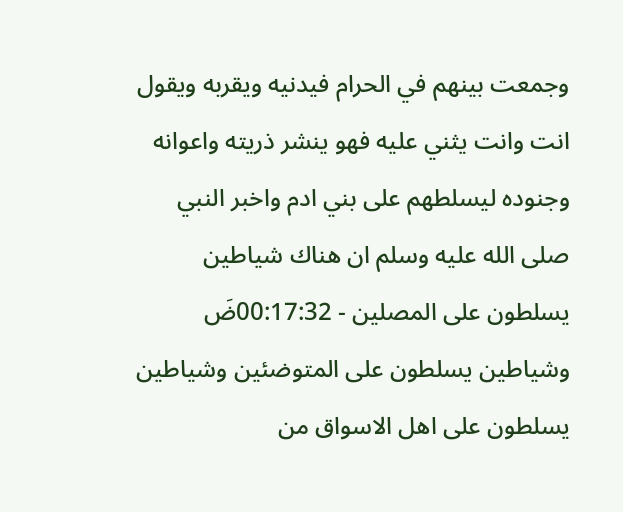وجمعت بينهم في الحرام فيدنيه ويقربه ويقول انت وانت يثني عليه فهو ينشر ذريته واعوانه وجنوده ليسلطهم على بني ادم واخبر النبي صلى الله عليه وسلم ان هناك شياطين يسلطون على المصلين - 00:17:32ضَ
وشياطين يسلطون على المتوضئين وشياطين يسلطون على اهل الاسواق من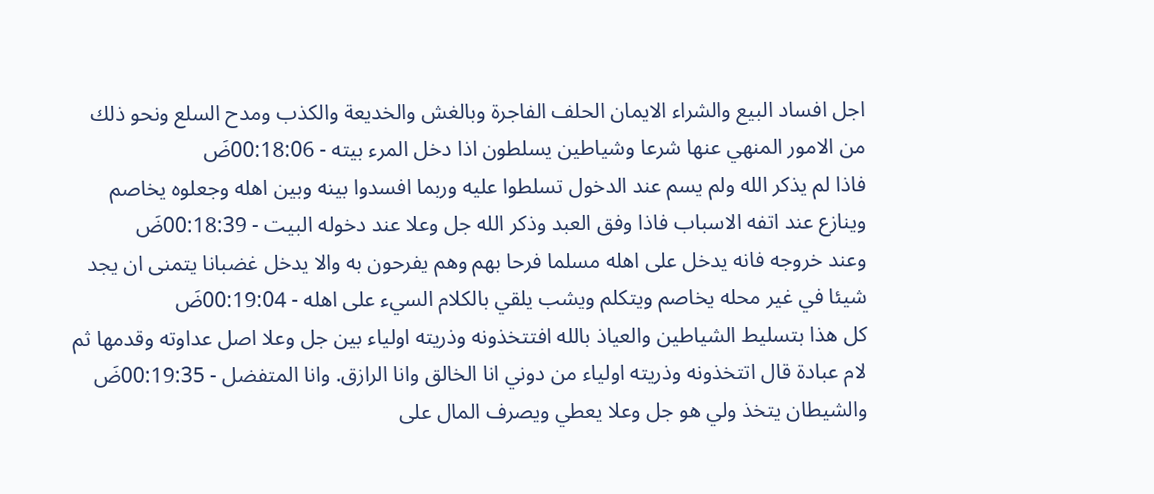اجل افساد البيع والشراء الايمان الحلف الفاجرة وبالغش والخديعة والكذب ومدح السلع ونحو ذلك من الامور المنهي عنها شرعا وشياطين يسلطون اذا دخل المرء بيته - 00:18:06ضَ
فاذا لم يذكر الله ولم يسم عند الدخول تسلطوا عليه وربما افسدوا بينه وبين اهله وجعلوه يخاصم وينازع عند اتفه الاسباب فاذا وفق العبد وذكر الله جل وعلا عند دخوله البيت - 00:18:39ضَ
وعند خروجه فانه يدخل على اهله مسلما فرحا بهم وهم يفرحون به والا يدخل غضبانا يتمنى ان يجد شيئا في غير محله يخاصم ويتكلم ويشب يلقي بالكلام السيء على اهله - 00:19:04ضَ
كل هذا بتسليط الشياطين والعياذ بالله افتتخذونه وذريته اولياء بين جل وعلا اصل عداوته وقدمها ثم لام عبادة قال اتتخذونه وذريته اولياء من دوني انا الخالق وانا الرازق. وانا المتفضل - 00:19:35ضَ
والشيطان يتخذ ولي هو جل وعلا يعطي ويصرف المال على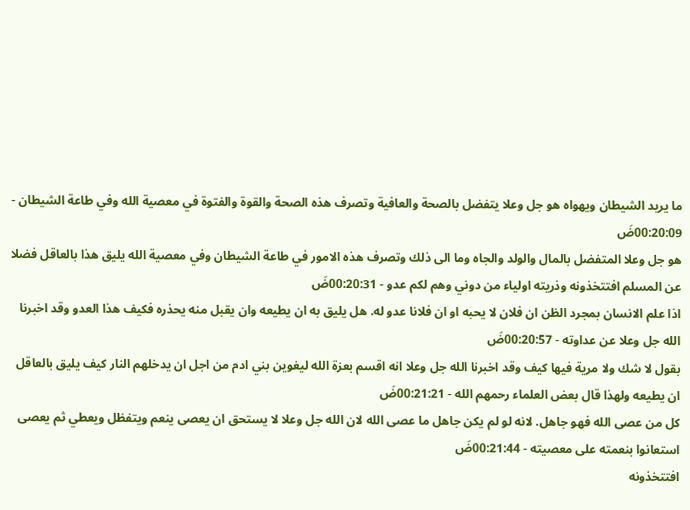ما يريد الشيطان ويهواه هو جل وعلا يتفضل بالصحة والعافية وتصرف هذه الصحة والقوة والفتوة في معصية الله وفي طاعة الشيطان - 00:20:09ضَ
هو جل وعلا المتفضل بالمال والولد والجاه وما الى ذلك وتصرف هذه الامور في طاعة الشيطان وفي معصية الله يليق هذا بالعاقل فضلا عن المسلم افتتخذونه وذريته اولياء من دوني وهم لكم عدو - 00:20:31ضَ
اذا علم الانسان بمجرد الظن ان فلان لا يحبه او ان فلانا عدو له. هل يليق به ان يطيعه وان يقبل منه يحذره فكيف هذا العدو وقد اخبرنا الله جل وعلا عن عداوته - 00:20:57ضَ
بقول لا شك ولا مرية فيها كيف وقد اخبرنا الله جل وعلا انه اقسم بعزة الله ليغوين بني ادم من اجل ان يدخلهم النار كيف يليق بالعاقل ان يطيعه ولهذا قال بعض العلماء رحمهم الله - 00:21:21ضَ
كل من عصى الله فهو جاهل. لانه لو لم يكن جاهل ما عصى الله لان الله جل وعلا لا يستحق ان يعصى ينعم ويتفظل ويعطي ثم يعصى استعانوا بنعمته على معصيته - 00:21:44ضَ
افتتخذونه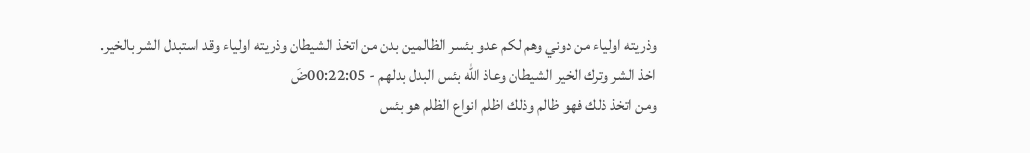وذريته اولياء من دوني وهم لكم عدو بئسر الظالمين بدن من اتخذ الشيطان وذريته اولياء وقد استبدل الشر بالخير. اخذ الشر وترك الخير الشيطان وعاذ الله بئس البدل بدلهم - 00:22:05ضَ
ومن اتخذ ذلك فهو ظالم وذلك اظلم انواع الظلم هو بئس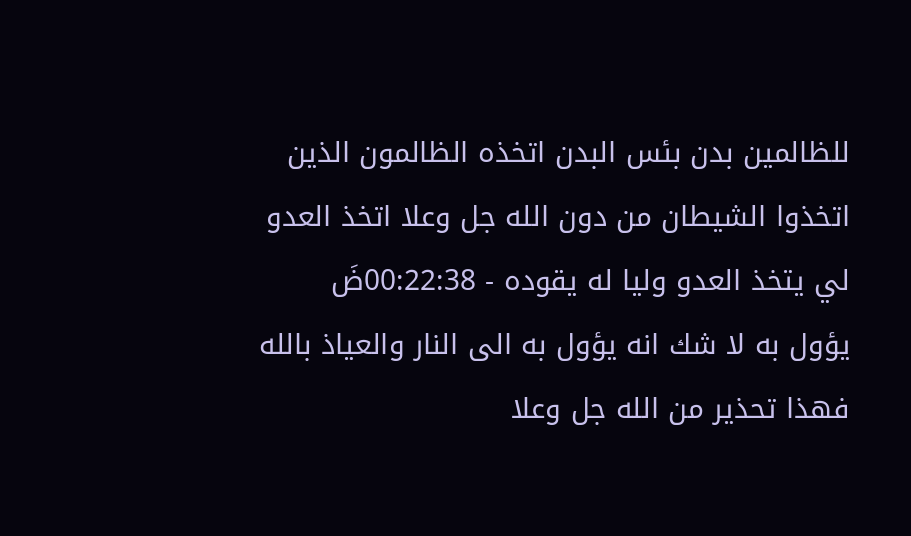للظالمين بدن بئس البدن اتخذه الظالمون الذين اتخذوا الشيطان من دون الله جل وعلا اتخذ العدو لي يتخذ العدو وليا له يقوده - 00:22:38ضَ
يؤول به لا شك انه يؤول به الى النار والعياذ بالله فهذا تحذير من الله جل وعلا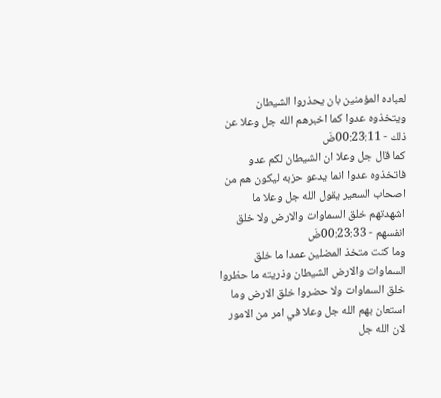لعباده المؤمنين بان يحذروا الشيطان ويتخذوه عدوا كما اخبرهم الله جل وعلا عن ذلك - 00:23:11ضَ
كما قال جل وعلا ان الشيطان لكم عدو فاتخذوه عدوا انما يدعو حزبه ليكون هم من اصحاب السعير يقول الله جل وعلا ما اشهدتهم خلق السماوات والارض ولا خلق انفسهم - 00:23:33ضَ
وما كنت متخذ المضلين عمدا ما خلق السماوات والارض الشيطان وذريته ما حظروا خلق السماوات ولا حضروا خلق الارض وما استعان بهم الله جل وعلا في امر من الامور لان الله جل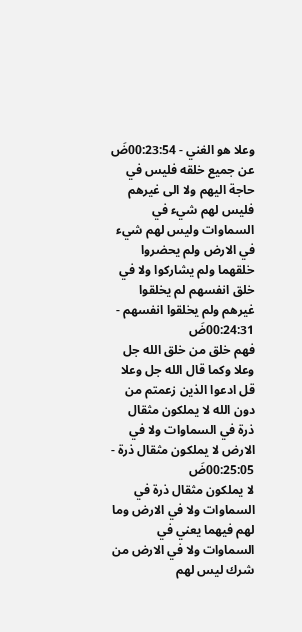وعلا هو الغني - 00:23:54ضَ
عن جميع خلقه فليس في حاجة اليهم ولا الى غيرهم فليس لهم شيء في السماوات وليس لهم شيء في الارض ولم يحضروا خلقهما ولم يشاركوا ولا في خلق انفسهم لم يخلقوا غيرهم ولم يخلقوا انفسهم - 00:24:31ضَ
فهم خلق من خلق الله جل وعلا وكما قال الله جل وعلا قل ادعوا الذين زعمتم من دون الله لا يملكون مثقال ذرة في السماوات ولا في الارض لا يملكون مثقال ذرة - 00:25:05ضَ
لا يملكون مثقال ذرة في السماوات ولا في الارض وما لهم فيهما يعني في السماوات ولا في الارض من شرك ليس لهم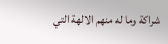شراكة وما له منهم الالهة التي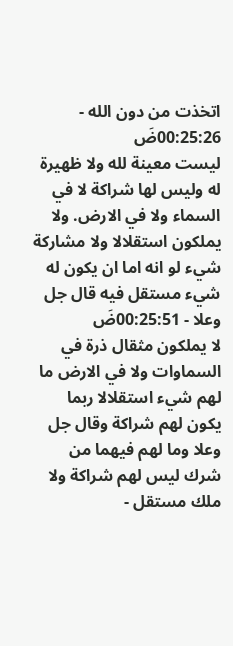اتخذت من دون الله - 00:25:26ضَ
ليست معينة لله ولا ظهيرة له وليس لها شراكة لا في السماء ولا في الارض. ولا يملكون استقلالا ولا مشاركة شيء لو انه اما ان يكون له شيء مستقل فيه قال جل وعلا - 00:25:51ضَ
لا يملكون مثقال ذرة في السماوات ولا في الارض ما لهم شيء استقلالا ربما يكون لهم شراكة وقال جل وعلا وما لهم فيهما من شرك ليس لهم شراكة ولا ملك مستقل -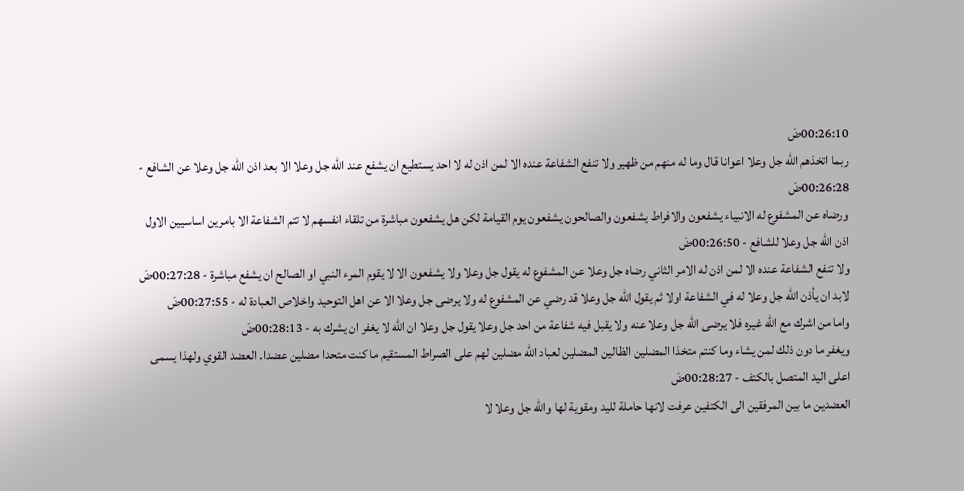00:26:10ضَ
ربما اتخذهم الله جل وعلا اعوانا قال وما له منهم من ظهير ولا تنفع الشفاعة عنده الا لمن اذن له لا احد يستطيع ان يشفع عند الله جل وعلا الا بعد اذن الله جل وعلا عن الشافع - 00:26:28ضَ
ورضاه عن المشفوع له الانبياء يشفعون والافراط يشفعون والصالحون يشفعون يوم القيامة لكن هل يشفعون مباشرة من تلقاء انفسهم لا تتم الشفاعة الا بامرين اساسيين الاول اذن الله جل وعلا للشافع - 00:26:50ضَ
ولا تنفع الشفاعة عنده الا لمن اذن له الامر الثاني رضاه جل وعلا عن المشفوع له يقول جل وعلا ولا يشفعون الا لا يقوم المرء النبي او الصالح ان يشفع مباشرة - 00:27:28ضَ
لابد ان يأذن الله جل وعلا له في الشفاعة اولا ثم يقول الله جل وعلا قد رضي عن المشفوع له ولا يرضى جل وعلا الا عن اهل التوحيد واخلاص العبادة له - 00:27:55ضَ
واما من اشرك مع الله غيره فلا يرضى الله جل وعلا عنه ولا يقبل فيه شفاعة من احد جل وعلا يقول جل وعلا ان الله لا يغفر ان يشرك به - 00:28:13ضَ
ويغفر ما دون ذلك لمن يشاء وما كنتم متخذا المضلين الظالين المضلين لعباد الله مضلين لهم على الصراط المستقيم ما كنت متحدا مضلين عضدا. العضد القوي ولهذا يسمى اعلى اليد المتصل بالكتف - 00:28:27ضَ
العضدين ما بين المرفقين الى الكتفين عرفت لانها حاملة لليد ومقوية لها والله جل وعلا لا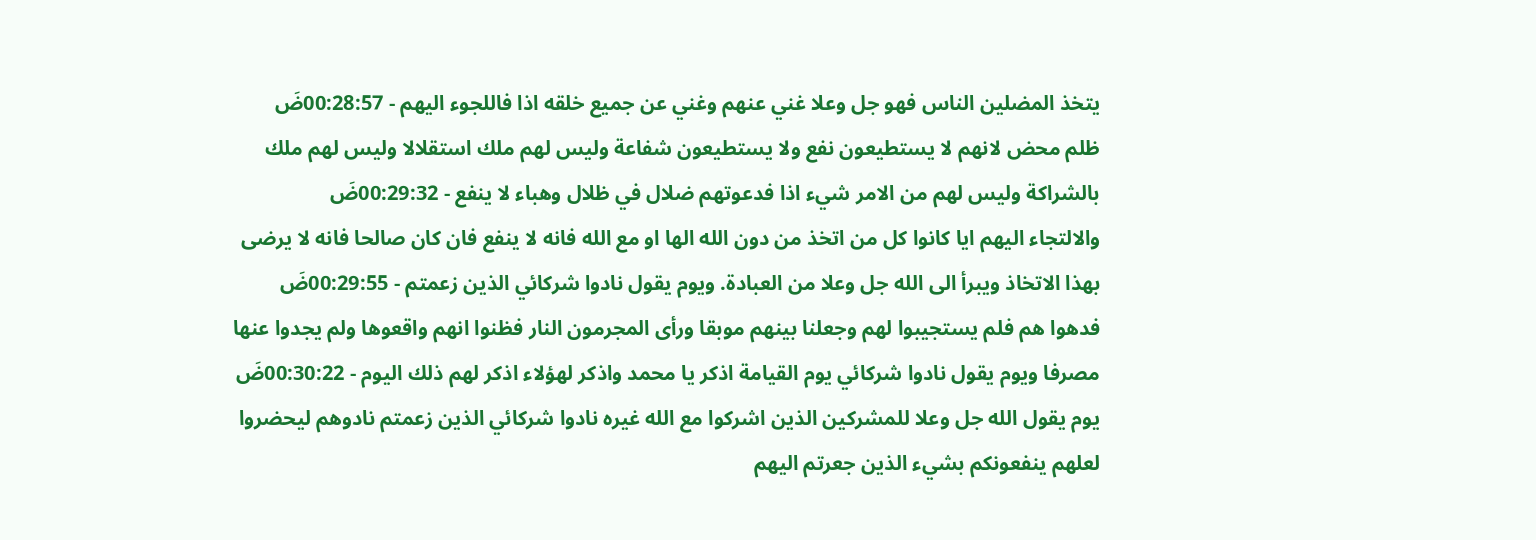يتخذ المضلين الناس فهو جل وعلا غني عنهم وغني عن جميع خلقه اذا فاللجوء اليهم - 00:28:57ضَ
ظلم محض لانهم لا يستطيعون نفع ولا يستطيعون شفاعة وليس لهم ملك استقلالا وليس لهم ملك بالشراكة وليس لهم من الامر شيء اذا فدعوتهم ضلال في ظلال وهباء لا ينفع - 00:29:32ضَ
والالتجاء اليهم ايا كانوا كل من اتخذ من دون الله الها او مع الله فانه لا ينفع فان كان صالحا فانه لا يرضى بهذا الاتخاذ ويبرأ الى الله جل وعلا من العبادة. ويوم يقول نادوا شركائي الذين زعمتم - 00:29:55ضَ
فدهوا هم فلم يستجيبوا لهم وجعلنا بينهم موبقا ورأى المجرمون النار فظنوا انهم واقعوها ولم يجدوا عنها مصرفا ويوم يقول نادوا شركائي يوم القيامة اذكر يا محمد واذكر لهؤلاء اذكر لهم ذلك اليوم - 00:30:22ضَ
يوم يقول الله جل وعلا للمشركين الذين اشركوا مع الله غيره نادوا شركائي الذين زعمتم نادوهم ليحضروا لعلهم ينفعونكم بشيء الذين جعرتم اليهم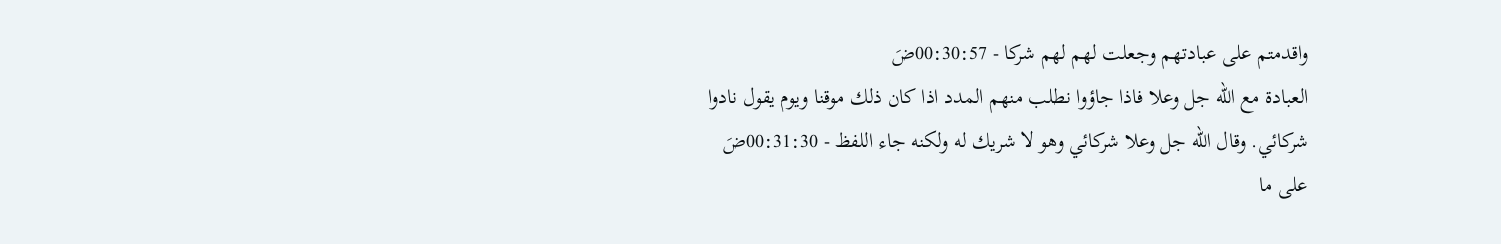واقدمتم على عبادتهم وجعلت لهم لهم شركا - 00:30:57ضَ
العبادة مع الله جل وعلا فاذا جاؤوا نطلب منهم المدد اذا كان ذلك موقنا ويوم يقول نادوا شركائي. وقال الله جل وعلا شركائي وهو لا شريك له ولكنه جاء اللفظ - 00:31:30ضَ
على ما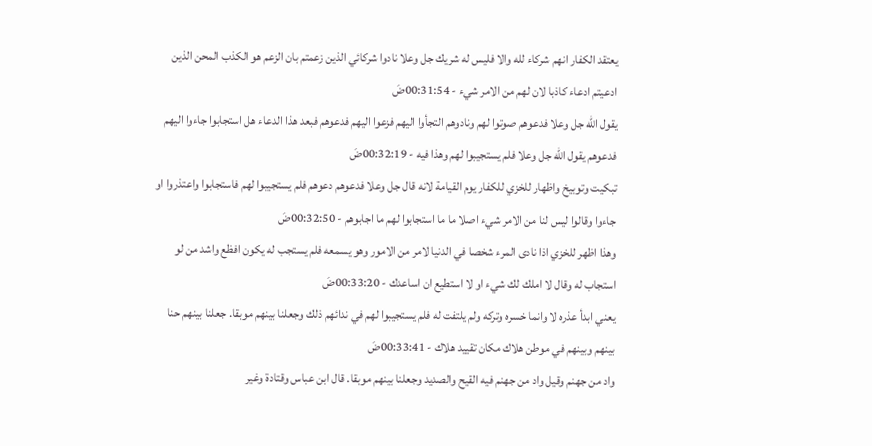يعتقد الكفار انهم شركاء لله والا فليس له شريك جل وعلا نادوا شركائي الذين زعمتم بان الزعم هو الكذب المحن الذين ادعيتم ادعاء كاذبا لان لهم من الامر شيء - 00:31:54ضَ
يقول الله جل وعلا فدعوهم صوتوا لهم ونادوهم التجأوا اليهم فزعوا اليهم فدعوهم فبعد هذا الدعاء هل استجابوا جاءوا اليهم فدعوهم يقول الله جل وعلا فلم يستجيبوا لهم وهذا فيه - 00:32:19ضَ
تبكيت وتوبيخ واظهار للخزي للكفار يوم القيامة لانه قال جل وعلا فدعوهم دعوهم فلم يستجيبوا لهم فاستجابوا واعتذروا او جاءوا وقالوا ليس لنا من الامر شيء اصلا ما ما استجابوا لهم ما اجابوهم - 00:32:50ضَ
وهذا اظهر للخزي اذا نادى المرء شخصا في الدنيا لامر من الامور وهو يسمعه فلم يستجب له يكون افظع واشد من لو استجاب له وقال لا املك لك شيء او لا استطيع ان اساعدك - 00:33:20ضَ
يعني ابدأ عذره لا وانما خسره وتركه ولم يلتفت له فلم يستجيبوا لهم في ندائهم ذلك وجعلنا بينهم موبقا. جعلنا بينهم حنا بينهم وبينهم في موطن هلاك مكان تقييد هلاك - 00:33:41ضَ
واد من جهنم وقيل واد من جهنم فيه القيح والصديد وجعلنا بينهم موبقا. قال ابن عباس وقتادة وغير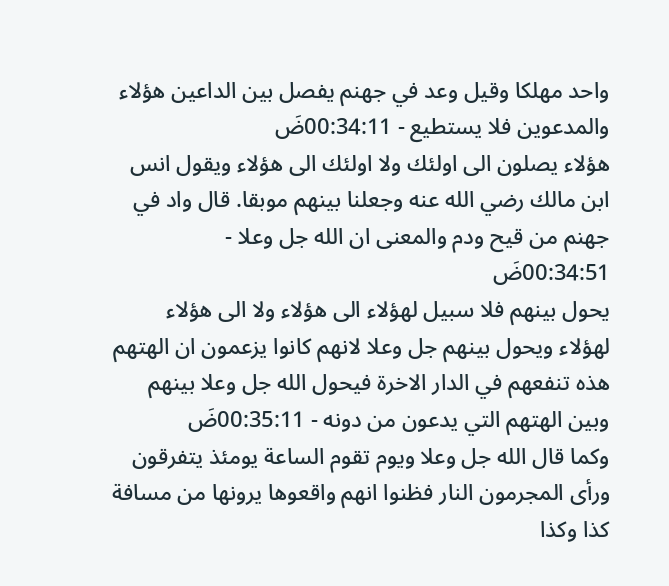واحد مهلكا وقيل وعد في جهنم يفصل بين الداعين هؤلاء والمدعوين فلا يستطيع - 00:34:11ضَ
هؤلاء يصلون الى اولئك ولا اولئك الى هؤلاء ويقول انس ابن مالك رضي الله عنه وجعلنا بينهم موبقا. قال واد في جهنم من قيح ودم والمعنى ان الله جل وعلا - 00:34:51ضَ
يحول بينهم فلا سبيل لهؤلاء الى هؤلاء ولا الى هؤلاء لهؤلاء ويحول بينهم جل وعلا لانهم كانوا يزعمون ان الهتهم هذه تنفعهم في الدار الاخرة فيحول الله جل وعلا بينهم وبين الهتهم التي يدعون من دونه - 00:35:11ضَ
وكما قال الله جل وعلا ويوم تقوم الساعة يومئذ يتفرقون ورأى المجرمون النار فظنوا انهم واقعوها يرونها من مسافة كذا وكذا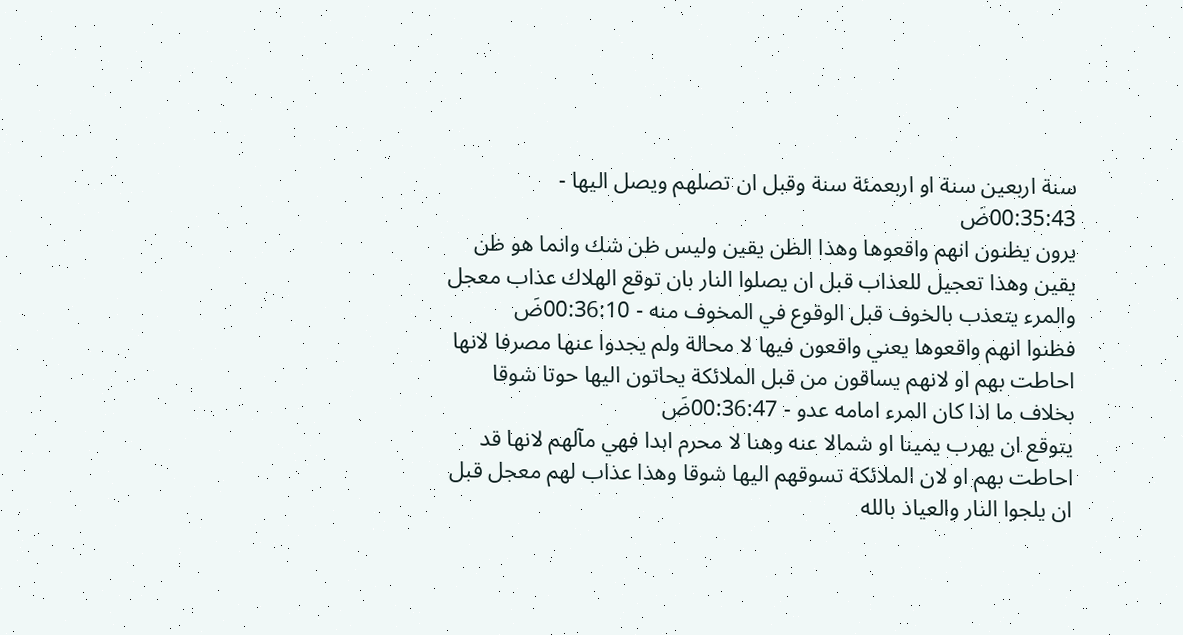سنة اربعين سنة او اربعمئة سنة وقبل ان تصلهم ويصل اليها - 00:35:43ضَ
يرون يظنون انهم واقعوها وهذا الظن يقين وليس ظن شك وانما هو ظن يقين وهذا تعجيل للعذاب قبل ان يصلوا النار بان توقع الهلاك عذاب معجل والمرء يتعذب بالخوف قبل الوقوع في المخوف منه - 00:36:10ضَ
فظنوا انهم واقعوها يعني واقعون فيها لا محالة ولم يجدوا عنها مصرفا لانها احاطت بهم او لانهم يساقون من قبل الملائكة يحاتون اليها حوتا شوقا بخلاف ما اذا كان المرء امامه عدو - 00:36:47ضَ
يتوقع ان يهرب يمينا او شمالا عنه وهنا لا محرم ابدا فهي مآلهم لانها قد احاطت بهم او لان الملائكة تسوقهم اليها شوقا وهذا عذاب لهم معجل قبل ان يلجوا النار والعياذ بالله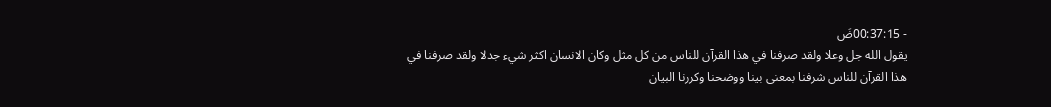- 00:37:15ضَ
يقول الله جل وعلا ولقد صرفنا في هذا القرآن للناس من كل مثل وكان الانسان اكثر شيء جدلا ولقد صرفنا في هذا القرآن للناس شرفنا بمعنى بينا ووضحنا وكررنا البيان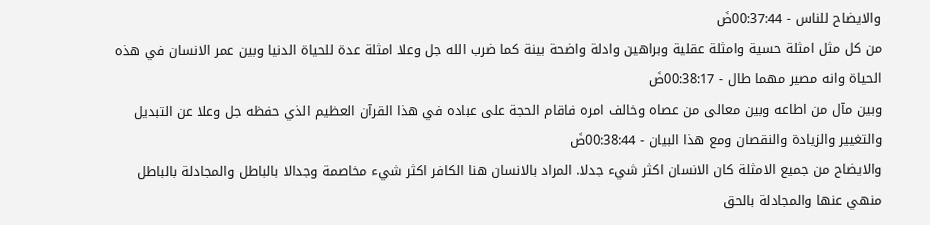والايضاح للناس - 00:37:44ضَ
من كل مثل امثلة حسية وامثلة عقلية وبراهين وادلة واضحة بينة كما ضرب الله جل وعلا امثلة عدة للحياة الدنيا وبين عمر الانسان في هذه الحياة وانه مصير مهما طال - 00:38:17ضَ
وبين مآل من اطاعه وبين معالى من عصاه وخالف امره فاقام الحجة على عباده في هذا القرآن العظيم الذي حفظه جل وعلا عن التبديل والتغيير والزيادة والنقصان ومع هذا البيان - 00:38:44ضَ
والايضاح من جميع الامثلة كان الانسان اكثر شيء جدلا. المراد بالانسان هنا الكافر اكثر شيء مخاصمة وجدالا بالباطل والمجادلة بالباطل منهي عنها والمجادلة بالحق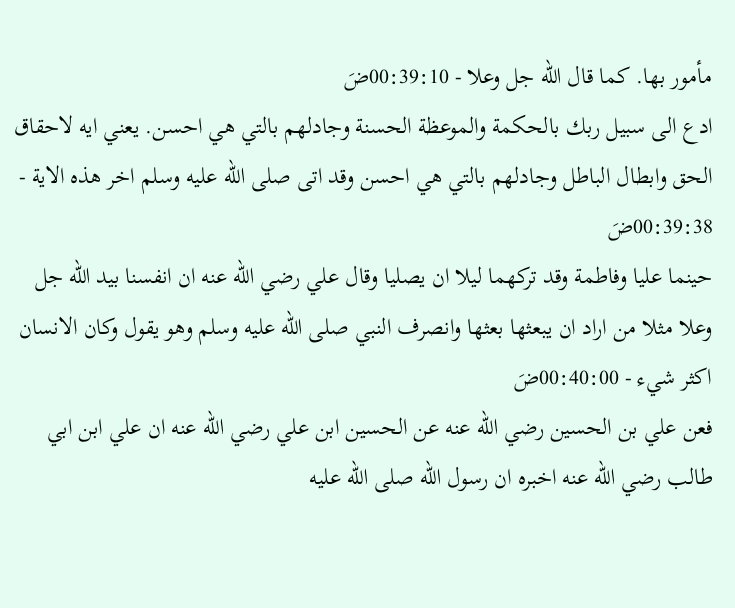مأمور بها. كما قال الله جل وعلا - 00:39:10ضَ
ادع الى سبيل ربك بالحكمة والموعظة الحسنة وجادلهم بالتي هي احسن. يعني ايه لاحقاق الحق وابطال الباطل وجادلهم بالتي هي احسن وقد اتى صلى الله عليه وسلم اخر هذه الاية - 00:39:38ضَ
حينما عليا وفاطمة وقد تركهما ليلا ان يصليا وقال علي رضي الله عنه ان انفسنا بيد الله جل وعلا مثلا من اراد ان يبعثها بعثها وانصرف النبي صلى الله عليه وسلم وهو يقول وكان الانسان اكثر شيء - 00:40:00ضَ
فعن علي بن الحسين رضي الله عنه عن الحسين ابن علي رضي الله عنه ان علي ابن ابي طالب رضي الله عنه اخبره ان رسول الله صلى الله عليه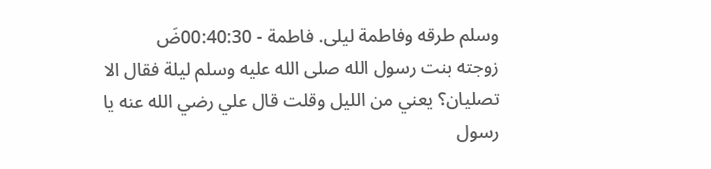وسلم طرقه وفاطمة ليلى. فاطمة - 00:40:30ضَ
زوجته بنت رسول الله صلى الله عليه وسلم ليلة فقال الا تصليان؟ يعني من الليل وقلت قال علي رضي الله عنه يا رسول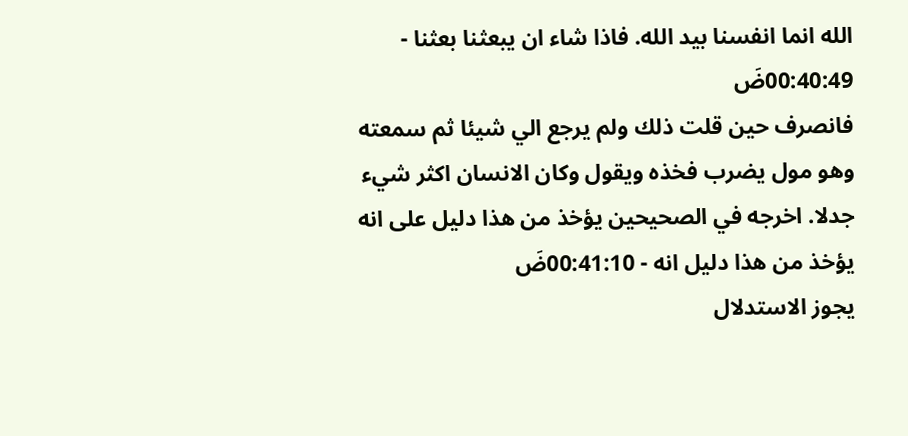الله انما انفسنا بيد الله. فاذا شاء ان يبعثنا بعثنا - 00:40:49ضَ
فانصرف حين قلت ذلك ولم يرجع الي شيئا ثم سمعته وهو مول يضرب فخذه ويقول وكان الانسان اكثر شيء جدلا. اخرجه في الصحيحين يؤخذ من هذا دليل على انه يؤخذ من هذا دليل انه - 00:41:10ضَ
يجوز الاستدلال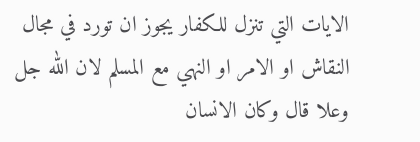الايات التي تنزل للكفار يجوز ان تورد في مجال النقاش او الامر او النهي مع المسلم لان الله جل وعلا قال وكان الانسان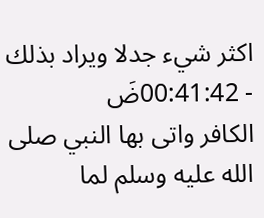اكثر شيء جدلا ويراد بذلك - 00:41:42ضَ
الكافر واتى بها النبي صلى الله عليه وسلم لما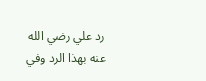رد علي رضي الله عنه بهذا الرد وفي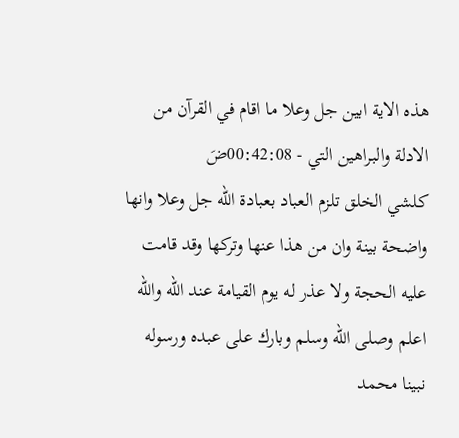هذه الاية ابين جل وعلا ما اقام في القرآن من الادلة والبراهين التي - 00:42:08ضَ
كلشي الخلق تلزم العباد بعبادة الله جل وعلا وانها واضحة بينة وان من هذا عنها وتركها وقد قامت عليه الحجة ولا عذر له يوم القيامة عند الله والله اعلم وصلى الله وسلم وبارك على عبده ورسوله نبينا محمد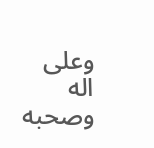وعلى اله وصحبه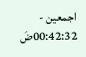اجمعين - 00:42:32ضَ